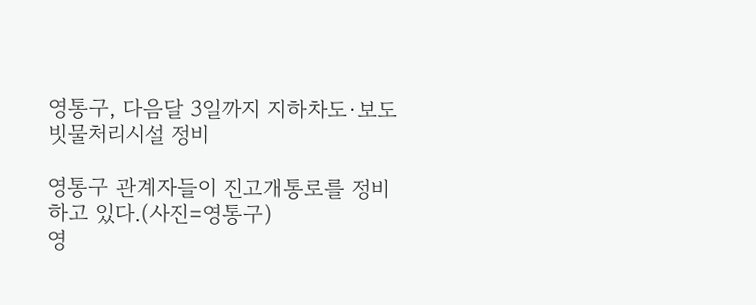영통구, 다음달 3일까지 지하차도·보도 빗물처리시설 정비

영통구 관계자들이 진고개통로를 정비하고 있다.(사진=영통구)
영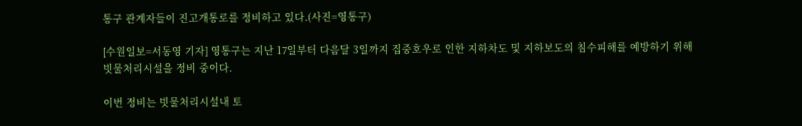통구 관계자들이 진고개통로를 정비하고 있다.(사진=영통구)

[수원일보=서동영 기자] 영통구는 지난 17일부터 다음달 3일까지 집중호우로 인한 지하차도 및 지하보도의 침수피해를 예방하기 위해 빗물처리시설을 정비 중이다.

이번 정비는 빗물처리시설내 토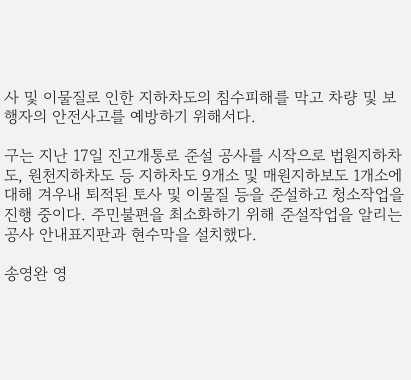사 및 이물질로 인한 지하차도의 침수피해를 막고 차량 및 보행자의 안전사고를 예방하기 위해서다.

구는 지난 17일 진고개통로 준설 공사를 시작으로 법원지하차도, 원천지하차도 등 지하차도 9개소 및 매원지하보도 1개소에 대해 겨우내 퇴적된 토사 및 이물질 등을 준설하고 청소작업을 진행 중이다. 주민불편을 최소화하기 위해 준설작업을 알리는 공사 안내표지판과 현수막을 설치했다.

송영완 영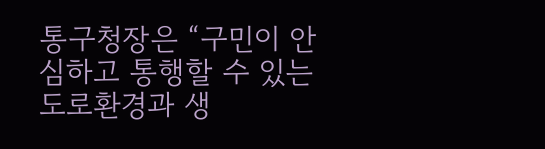통구청장은 “구민이 안심하고 통행할 수 있는 도로환경과 생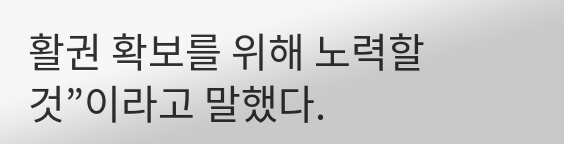활권 확보를 위해 노력할 것”이라고 말했다.